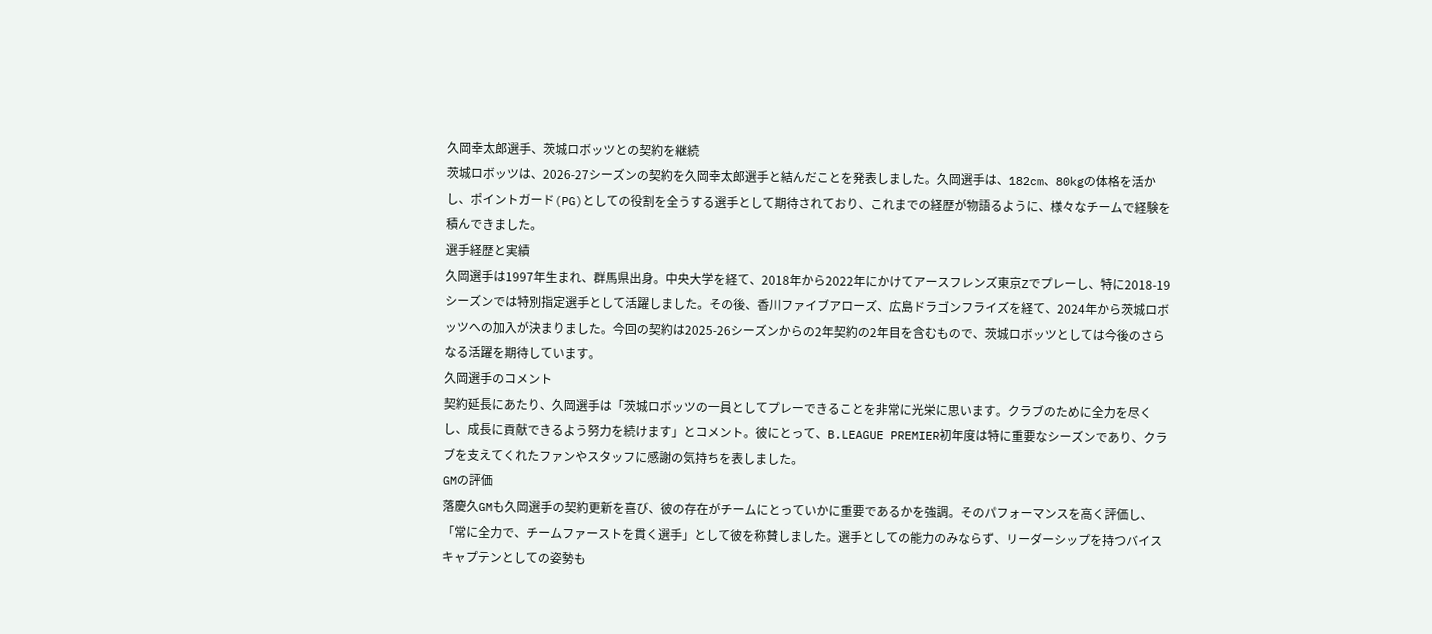久岡幸太郎選手、茨城ロボッツとの契約を継続
茨城ロボッツは、2026-27シーズンの契約を久岡幸太郎選手と結んだことを発表しました。久岡選手は、182cm、80kgの体格を活かし、ポイントガード(PG)としての役割を全うする選手として期待されており、これまでの経歴が物語るように、様々なチームで経験を積んできました。
選手経歴と実績
久岡選手は1997年生まれ、群馬県出身。中央大学を経て、2018年から2022年にかけてアースフレンズ東京Zでプレーし、特に2018-19シーズンでは特別指定選手として活躍しました。その後、香川ファイブアローズ、広島ドラゴンフライズを経て、2024年から茨城ロボッツへの加入が決まりました。今回の契約は2025-26シーズンからの2年契約の2年目を含むもので、茨城ロボッツとしては今後のさらなる活躍を期待しています。
久岡選手のコメント
契約延長にあたり、久岡選手は「茨城ロボッツの一員としてプレーできることを非常に光栄に思います。クラブのために全力を尽くし、成長に貢献できるよう努力を続けます」とコメント。彼にとって、B.LEAGUE PREMIER初年度は特に重要なシーズンであり、クラブを支えてくれたファンやスタッフに感謝の気持ちを表しました。
GMの評価
落慶久GMも久岡選手の契約更新を喜び、彼の存在がチームにとっていかに重要であるかを強調。そのパフォーマンスを高く評価し、「常に全力で、チームファーストを貫く選手」として彼を称賛しました。選手としての能力のみならず、リーダーシップを持つバイスキャプテンとしての姿勢も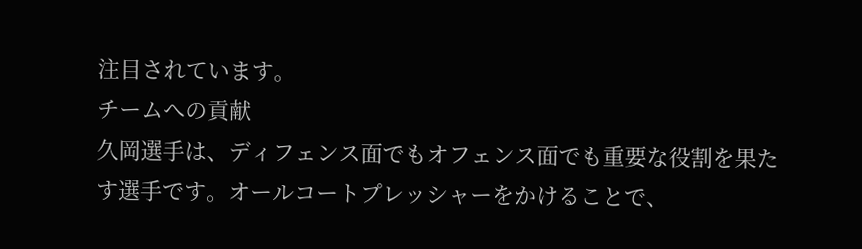注目されています。
チームへの貢献
久岡選手は、ディフェンス面でもオフェンス面でも重要な役割を果たす選手です。オールコートプレッシャーをかけることで、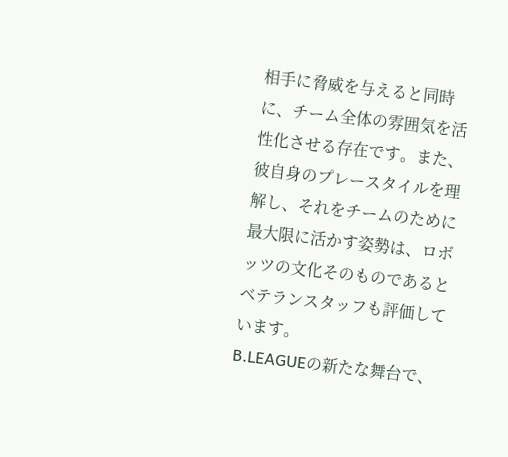相手に脅威を与えると同時に、チーム全体の雰囲気を活性化させる存在です。また、彼自身のプレースタイルを理解し、それをチームのために最大限に活かす姿勢は、ロボッツの文化そのものであるとベテランスタッフも評価しています。
B.LEAGUEの新たな舞台で、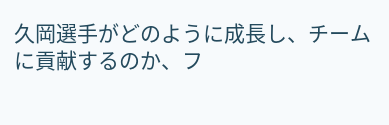久岡選手がどのように成長し、チームに貢献するのか、フ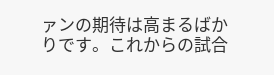ァンの期待は高まるばかりです。これからの試合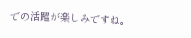での活躍が楽しみですね。